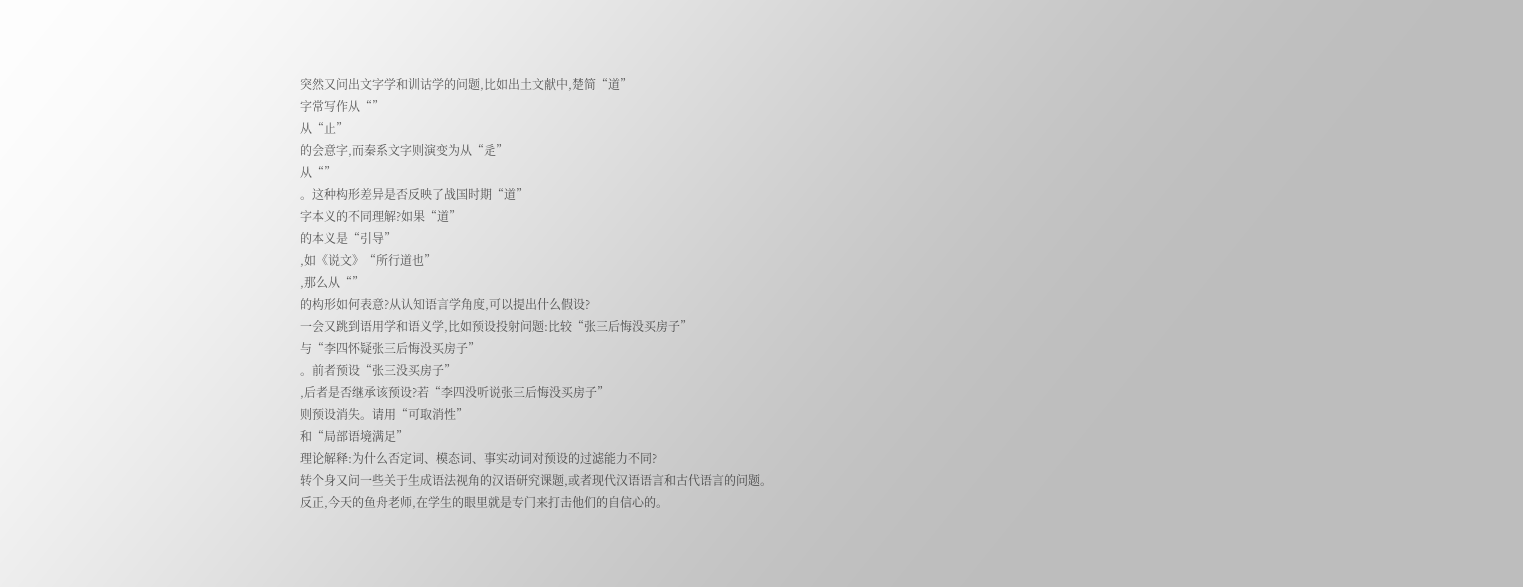突然又问出文字学和训诂学的问题,比如出土文献中,楚简“道”
字常写作从“”
从“止”
的会意字,而秦系文字则演变为从“辵”
从“”
。这种构形差异是否反映了战国时期“道”
字本义的不同理解?如果“道”
的本义是“引导”
,如《说文》“所行道也”
,那么从“”
的构形如何表意?从认知语言学角度,可以提出什么假设?
一会又跳到语用学和语义学,比如预设投射问题:比较“张三后悔没买房子”
与“李四怀疑张三后悔没买房子”
。前者预设“张三没买房子”
,后者是否继承该预设?若“李四没听说张三后悔没买房子”
则预设消失。请用“可取消性”
和“局部语境满足”
理论解释:为什么否定词、模态词、事实动词对预设的过滤能力不同?
转个身又问一些关于生成语法视角的汉语研究课题,或者现代汉语语言和古代语言的问题。
反正,今天的鱼舟老师,在学生的眼里就是专门来打击他们的自信心的。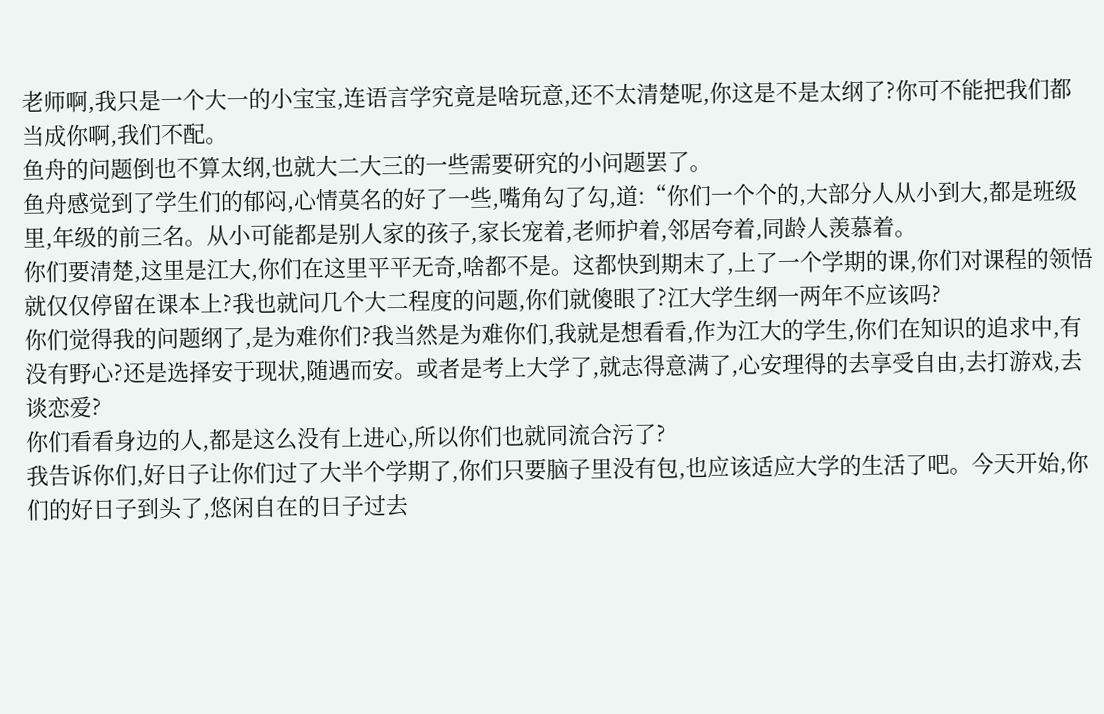老师啊,我只是一个大一的小宝宝,连语言学究竟是啥玩意,还不太清楚呢,你这是不是太纲了?你可不能把我们都当成你啊,我们不配。
鱼舟的问题倒也不算太纲,也就大二大三的一些需要研究的小问题罢了。
鱼舟感觉到了学生们的郁闷,心情莫名的好了一些,嘴角勾了勾,道:“你们一个个的,大部分人从小到大,都是班级里,年级的前三名。从小可能都是别人家的孩子,家长宠着,老师护着,邻居夸着,同龄人羡慕着。
你们要清楚,这里是江大,你们在这里平平无奇,啥都不是。这都快到期末了,上了一个学期的课,你们对课程的领悟就仅仅停留在课本上?我也就问几个大二程度的问题,你们就傻眼了?江大学生纲一两年不应该吗?
你们觉得我的问题纲了,是为难你们?我当然是为难你们,我就是想看看,作为江大的学生,你们在知识的追求中,有没有野心?还是选择安于现状,随遇而安。或者是考上大学了,就志得意满了,心安理得的去享受自由,去打游戏,去谈恋爱?
你们看看身边的人,都是这么没有上进心,所以你们也就同流合污了?
我告诉你们,好日子让你们过了大半个学期了,你们只要脑子里没有包,也应该适应大学的生活了吧。今天开始,你们的好日子到头了,悠闲自在的日子过去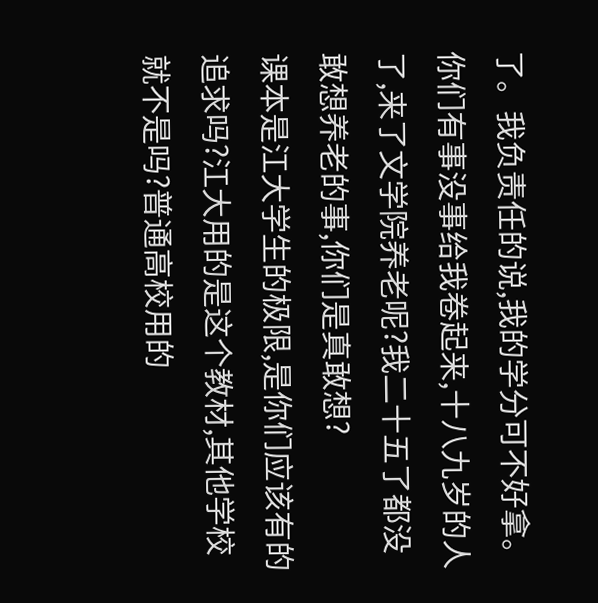了。我负责任的说,我的学分可不好拿。
你们有事没事给我卷起来,十八九岁的人了,来了文学院养老呢?我二十五了都没敢想养老的事,你们是真敢想?
课本是江大学生的极限,是你们应该有的追求吗?江大用的是这个教材,其他学校就不是吗?普通高校用的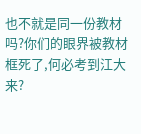也不就是同一份教材吗?你们的眼界被教材框死了,何必考到江大来?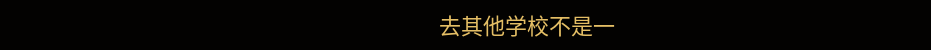去其他学校不是一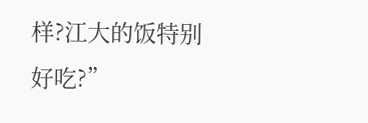样?江大的饭特别好吃?”